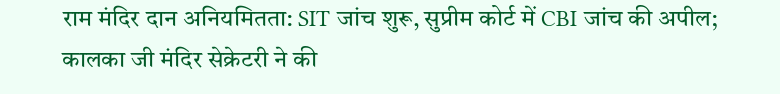राम मंदिर दान अनियमितता: SIT जांच शुरू, सुप्रीम कोर्ट में CBI जांच की अपील; कालका जी मंदिर सेक्रेटरी ने की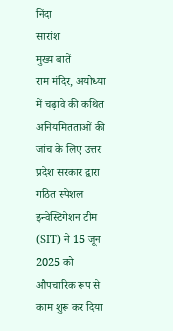निंदा
सारांश
मुख्य बातें
राम मंदिर, अयोध्या में चढ़ावे की कथित अनियमितताओं की जांच के लिए उत्तर प्रदेश सरकार द्वारा गठित स्पेशल इन्वेस्टिगेशन टीम (SIT) ने 15 जून 2025 को औपचारिक रूप से काम शुरू कर दिया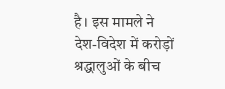है। इस मामले ने देश-विदेश में करोड़ों श्रद्धालुओं के बीच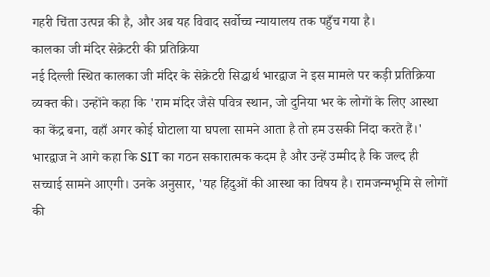गहरी चिंता उत्पन्न की है, और अब यह विवाद सर्वोच्च न्यायालय तक पहुँच गया है।
कालका जी मंदिर सेक्रेटरी की प्रतिक्रिया
नई दिल्ली स्थित कालका जी मंदिर के सेक्रेटरी सिद्धार्थ भारद्वाज ने इस मामले पर कड़ी प्रतिक्रिया व्यक्त की। उन्होंने कहा कि 'राम मंदिर जैसे पवित्र स्थान, जो दुनिया भर के लोगों के लिए आस्था का केंद्र बना, वहाँ अगर कोई घोटाला या घपला सामने आता है तो हम उसकी निंदा करते हैं।'
भारद्वाज ने आगे कहा कि SIT का गठन सकारात्मक कदम है और उन्हें उम्मीद है कि जल्द ही सच्चाई सामने आएगी। उनके अनुसार, 'यह हिंदुओं की आस्था का विषय है। रामजन्मभूमि से लोगों की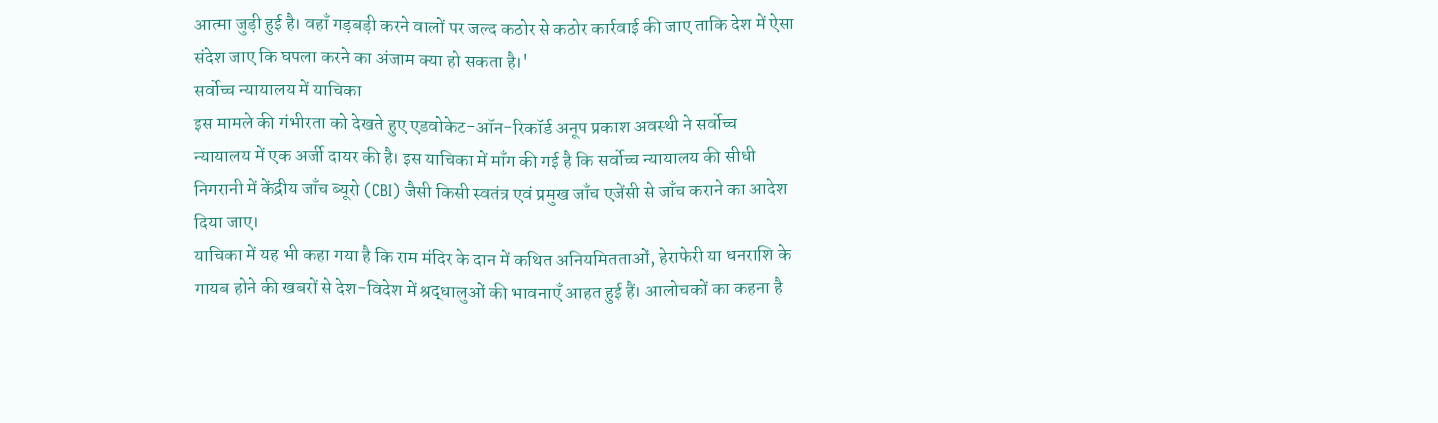आत्मा जुड़ी हुई है। वहाँ गड़बड़ी करने वालों पर जल्द कठोर से कठोर कार्रवाई की जाए ताकि देश में ऐसा संदेश जाए कि घपला करने का अंजाम क्या हो सकता है।'
सर्वोच्च न्यायालय में याचिका
इस मामले की गंभीरता को देखते हुए एडवोकेट-ऑन-रिकॉर्ड अनूप प्रकाश अवस्थी ने सर्वोच्च न्यायालय में एक अर्जी दायर की है। इस याचिका में माँग की गई है कि सर्वोच्च न्यायालय की सीधी निगरानी में केंद्रीय जाँच ब्यूरो (CBI) जैसी किसी स्वतंत्र एवं प्रमुख जाँच एजेंसी से जाँच कराने का आदेश दिया जाए।
याचिका में यह भी कहा गया है कि राम मंदिर के दान में कथित अनियमितताओं, हेराफेरी या धनराशि के गायब होने की खबरों से देश-विदेश में श्रद्धालुओं की भावनाएँ आहत हुई हैं। आलोचकों का कहना है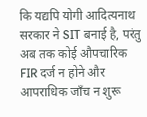कि यद्यपि योगी आदित्यनाथ सरकार ने SIT बनाई है, परंतु अब तक कोई औपचारिक FIR दर्ज न होने और आपराधिक जाँच न शुरू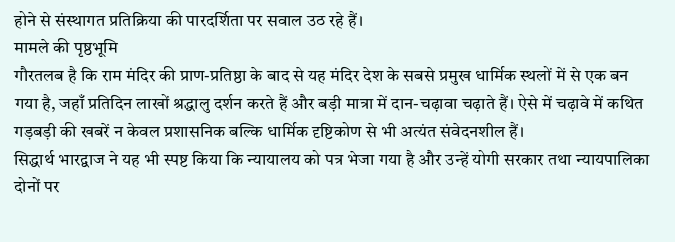होने से संस्थागत प्रतिक्रिया की पारदर्शिता पर सवाल उठ रहे हैं।
मामले की पृष्ठभूमि
गौरतलब है कि राम मंदिर की प्राण-प्रतिष्ठा के बाद से यह मंदिर देश के सबसे प्रमुख धार्मिक स्थलों में से एक बन गया है, जहाँ प्रतिदिन लाखों श्रद्धालु दर्शन करते हैं और बड़ी मात्रा में दान-चढ़ावा चढ़ाते हैं। ऐसे में चढ़ावे में कथित गड़बड़ी की खबरें न केवल प्रशासनिक बल्कि धार्मिक दृष्टिकोण से भी अत्यंत संवेदनशील हैं।
सिद्धार्थ भारद्वाज ने यह भी स्पष्ट किया कि न्यायालय को पत्र भेजा गया है और उन्हें योगी सरकार तथा न्यायपालिका दोनों पर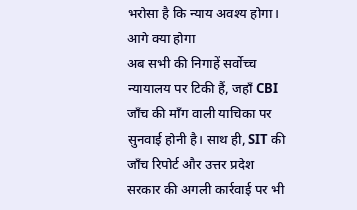भरोसा है कि न्याय अवश्य होगा।
आगे क्या होगा
अब सभी की निगाहें सर्वोच्च न्यायालय पर टिकी हैं, जहाँ CBI जाँच की माँग वाली याचिका पर सुनवाई होनी है। साथ ही, SIT की जाँच रिपोर्ट और उत्तर प्रदेश सरकार की अगली कार्रवाई पर भी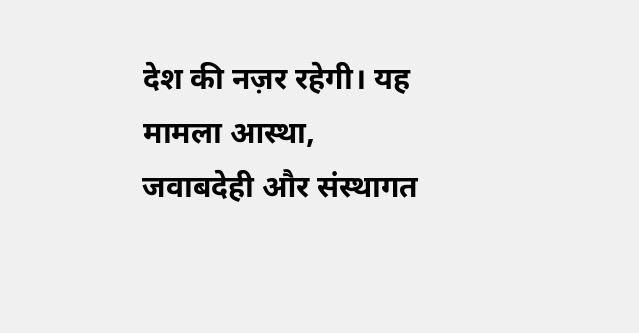देश की नज़र रहेगी। यह मामला आस्था, जवाबदेही और संस्थागत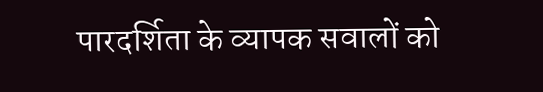पारदर्शिता के व्यापक सवालों को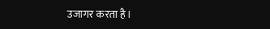उजागर करता है।